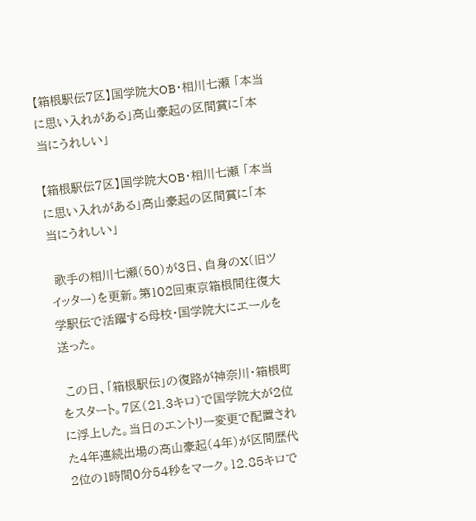【箱根駅伝7区】国学院大OB・相川七瀬 「本当に思い入れがある」高山豪起の区間賞に「本当にうれしい」

【箱根駅伝7区】国学院大OB・相川七瀬 「本当に思い入れがある」高山豪起の区間賞に「本当にうれしい」

 歌手の相川七瀬(50)が3日、自身のX(旧ツイッター)を更新。第102回東京箱根間往復大学駅伝で活躍する母校・国学院大にエールを送った。

 この日、「箱根駅伝」の復路が神奈川・箱根町をスタート。7区(21.3キロ)で国学院大が2位に浮上した。当日のエントリー変更で配置された4年連続出場の高山豪起(4年)が区間歴代2位の1時間0分54秒をマーク。12.85キロで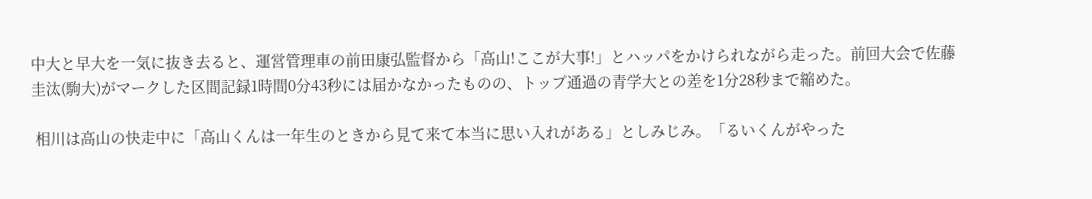中大と早大を一気に抜き去ると、運営管理車の前田康弘監督から「高山!ここが大事!」とハッパをかけられながら走った。前回大会で佐藤圭汰(駒大)がマークした区間記録1時間0分43秒には届かなかったものの、トップ通過の青学大との差を1分28秒まで縮めた。

 相川は高山の快走中に「高山くんは一年生のときから見て来て本当に思い入れがある」としみじみ。「るいくんがやった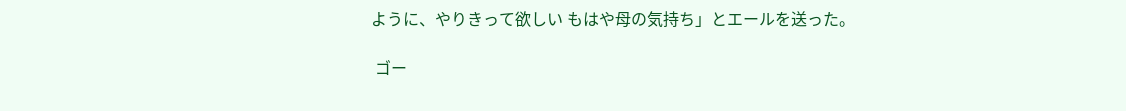ように、やりきって欲しい もはや母の気持ち」とエールを送った。

 ゴー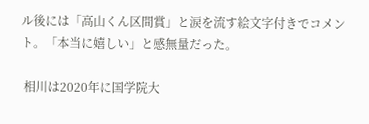ル後には「高山くん区間賞」と涙を流す絵文字付きでコメント。「本当に嬉しい」と感無量だった。

 相川は2020年に国学院大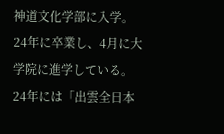神道文化学部に入学。24年に卒業し、4月に大学院に進学している。24年には「出雲全日本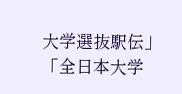大学選抜駅伝」「全日本大学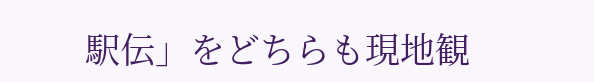駅伝」をどちらも現地観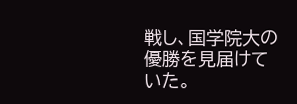戦し、国学院大の優勝を見届けていた。